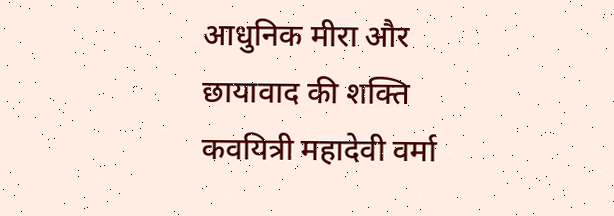आधुनिक मीरा और छायावाद की शक्ति कवयित्री महादेवी वर्मा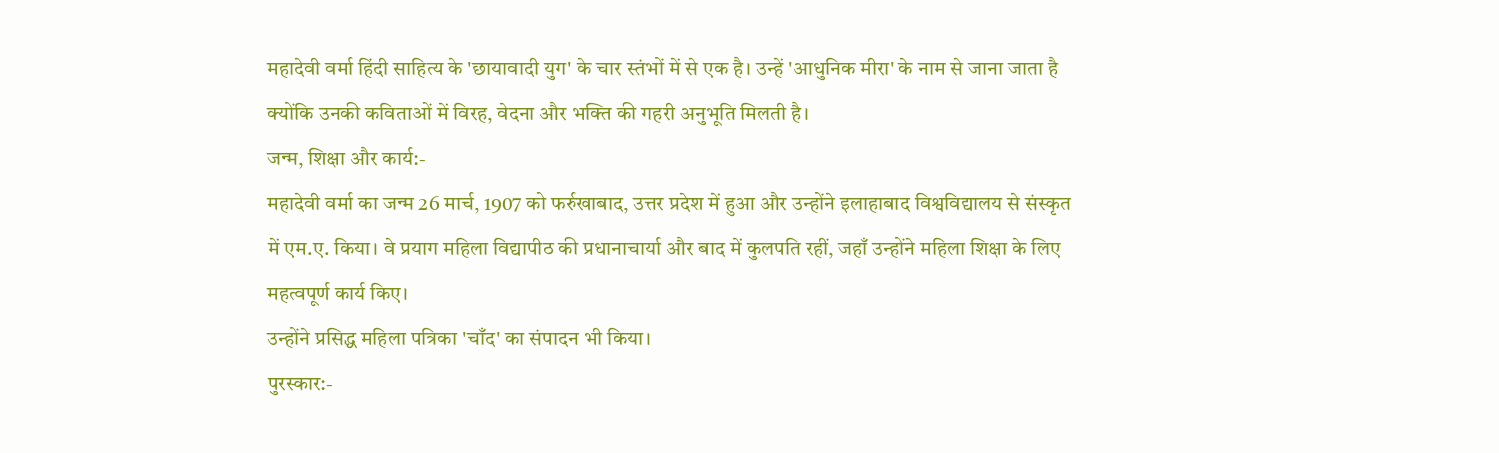महादेवी वर्मा हिंदी साहित्य के 'छायावादी युग' के चार स्तंभों में से एक है। उन्हें 'आधुनिक मीरा' के नाम से जाना जाता है क्योंकि उनकी कविताओं में विरह, वेदना और भक्ति की गहरी अनुभूति मिलती है।
जन्म, शिक्षा और कार्य:-
महादेवी वर्मा का जन्म 26 मार्च, 1907 को फर्रुखाबाद, उत्तर प्रदेश में हुआ और उन्होंने इलाहाबाद विश्वविद्यालय से संस्कृत में एम.ए. किया। वे प्रयाग महिला विद्यापीठ की प्रधानाचार्या और बाद में कुलपति रहीं, जहाँ उन्होंने महिला शिक्षा के लिए महत्वपूर्ण कार्य किए।
उन्होंने प्रसिद्ध महिला पत्रिका 'चाँद' का संपादन भी किया।
पुरस्कार:-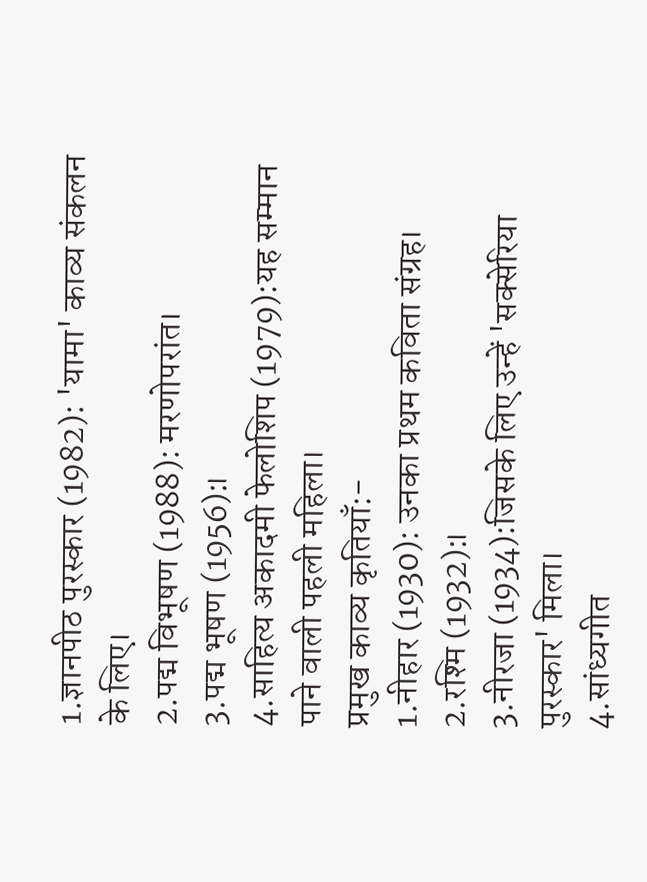1.ज्ञानपीठ पुरस्कार (1982): 'यामा' काव्य संकलन के लिए।
2.पद्म विभूषण (1988): मरणोपरांत।
3.पद्म भूषण (1956):।
4.साहित्य अकादमी फेलोशिप (1979):यह सम्मान पाने वाली पहली महिला।
प्रमुख काव्य कृतियाँ:-
1.नीहार (1930): उनका प्रथम कविता संग्रह।
2.रश्मि (1932):।
3.नीरजा (1934):जिसके लिए उन्हें 'सक्सेरिया पुरस्कार' मिला।
4.सांध्यगीत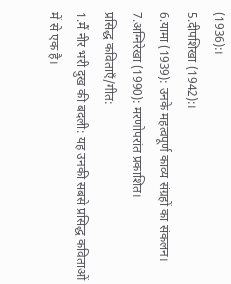(1936):।
5.दीपशिखा (1942):।
6.यामा (1939): उनके महत्वपूर्ण काव्य संग्रहों का संकलन।
7.अग्निरेखा (1990): मरणोपरांत प्रकाशित।
प्रसिद्ध कविताएँ/गीत:
1.मैं नीर भरी दुख की बदली: यह उनकी सबसे प्रसिद्ध कविताओं में से एक है।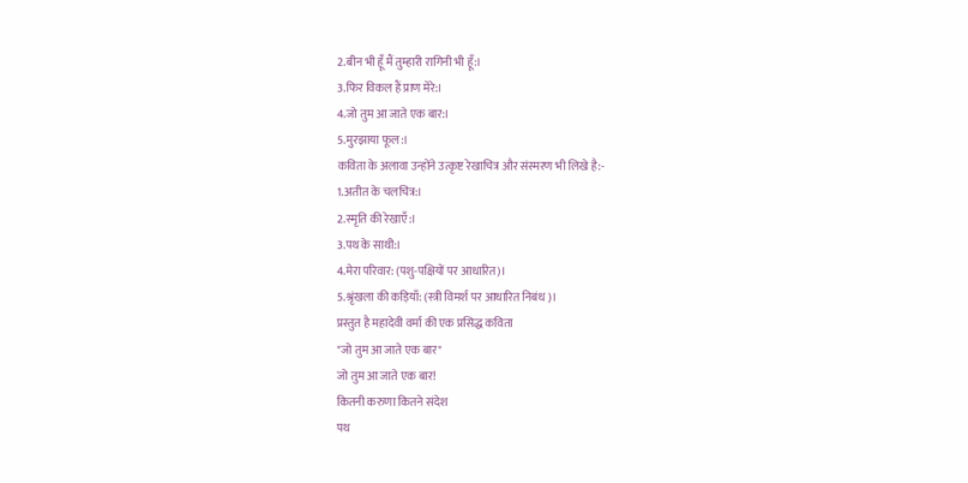2.बीन भी हूँ मैं तुम्हारी रागिनी भी हूँ:।
3.फिर विकल हैं प्राण मेरे:।
4.जो तुम आ जाते एक बार:।
5.मुरझाया फूल:।
कविता के अलावा उन्होंने उत्कृष्ट रेखाचित्र और संस्मरण भी लिखे है:-
1.अतीत के चलचित्र:।
2.स्मृति की रेखाएँ:।
3.पथ के साथी:।
4.मेरा परिवार: (पशु-पक्षियों पर आधारित)।
5.श्रृंखला की कड़ियाँ: (स्त्री विमर्श पर आधारित निबंध)।
प्रस्तुत है महादेवी वर्मा की एक प्रसिद्ध कविता
"जो तुम आ जाते एक बार"
जो तुम आ जाते एक बार!
कितनी करुणा कितने संदेश
पथ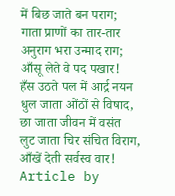में बिछ जाते बन पराग;
गाता प्राणों का तार-तार
अनुराग भरा उन्माद राग;
आँसू लेते वे पद पखार!
हँस उठते पल में आर्द्र नयन
धुल जाता ओंठों से विषाद,
छा जाता जीवन में वसंत
लुट जाता चिर संचित विराग,
आँखें देती सर्वस्व वार!
Article by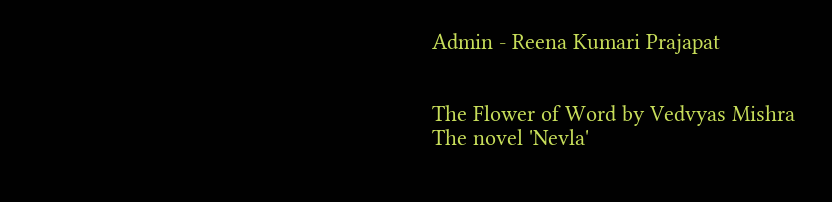Admin - Reena Kumari Prajapat


The Flower of Word by Vedvyas Mishra
The novel 'Nevla'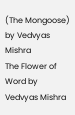(The Mongoose) by Vedvyas Mishra
The Flower of Word by Vedvyas Mishra